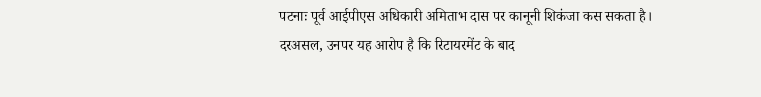पटनाः पूर्व आईपीएस अधिकारी अमिताभ दास पर कानूनी शिकंजा कस सकता है। दरअसल, उनपर यह आरोप है कि रिटायरमेंट के बाद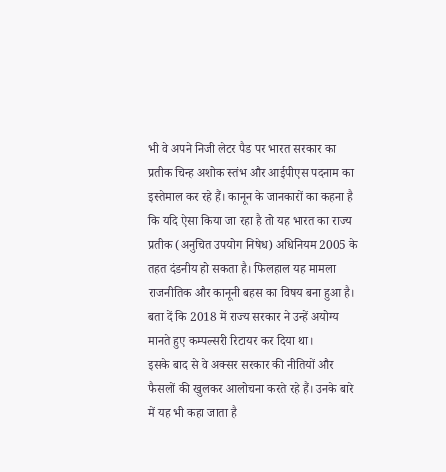भी वे अपने निजी लेटर पैड पर भारत सरकार का प्रतीक चिन्ह अशोक स्तंभ और आईपीएस पदनाम का इस्तेमाल कर रहे हैं। कानून के जानकारों का कहना है कि यदि ऐसा किया जा रहा है तो यह भारत का राज्य प्रतीक (अनुचित उपयोग निषेध) अधिनियम 2005 के तहत दंडनीय हो सकता है। फिलहाल यह मामला राजनीतिक और कानूनी बहस का विषय बना हुआ है। बता दें कि 2018 में राज्य सरकार ने उन्हें अयोग्य मानते हुए कम्पल्सरी रिटायर कर दिया था।
इसके बाद से वे अक्सर सरकार की नीतियों और फैसलों की खुलकर आलोचना करते रहे हैं। उनके बारे में यह भी कहा जाता है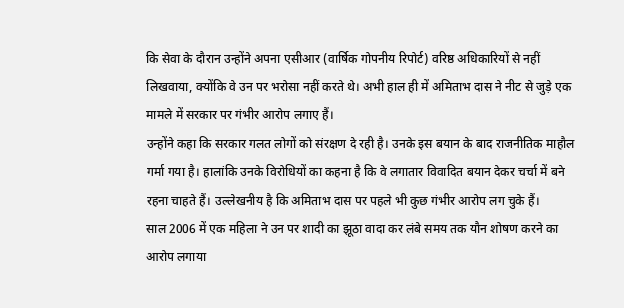कि सेवा के दौरान उन्होंने अपना एसीआर (वार्षिक गोपनीय रिपोर्ट) वरिष्ठ अधिकारियों से नहीं लिखवाया, क्योंकि वे उन पर भरोसा नहीं करते थे। अभी हाल ही में अमिताभ दास ने नीट से जुड़े एक मामले में सरकार पर गंभीर आरोप लगाए हैं।
उन्होंने कहा कि सरकार गलत लोगों को संरक्षण दे रही है। उनके इस बयान के बाद राजनीतिक माहौल गर्मा गया है। हालांकि उनके विरोधियों का कहना है कि वे लगातार विवादित बयान देकर चर्चा में बने रहना चाहते हैं। उल्लेखनीय है कि अमिताभ दास पर पहले भी कुछ गंभीर आरोप लग चुके हैं।
साल 2006 में एक महिला ने उन पर शादी का झूठा वादा कर लंबे समय तक यौन शोषण करने का आरोप लगाया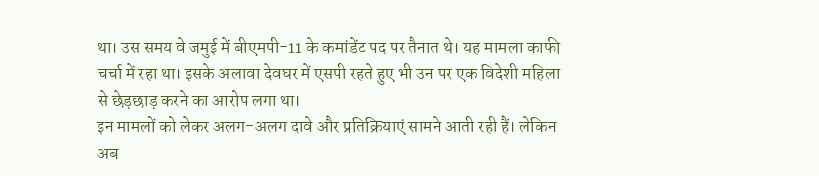था। उस समय वे जमुई में बीएमपी-11 के कमांडेंट पद पर तैनात थे। यह मामला काफी चर्चा में रहा था। इसके अलावा देवघर में एसपी रहते हुए भी उन पर एक विदेशी महिला से छेड़छाड़ करने का आरोप लगा था।
इन मामलों को लेकर अलग-अलग दावे और प्रतिक्रियाएं सामने आती रही हैं। लेकिन अब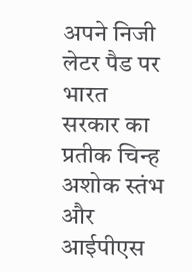अपने निजी लेटर पैड पर भारत सरकार का प्रतीक चिन्ह अशोक स्तंभ और आईपीएस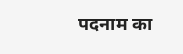पदनाम का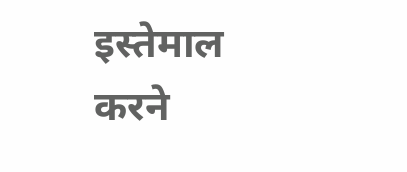इस्तेमाल करने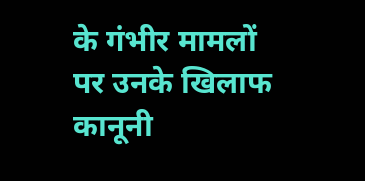के गंभीर मामलों पर उनके खिलाफ कानूनी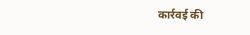कार्रवई की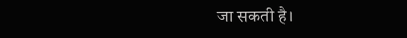जा सकती है।